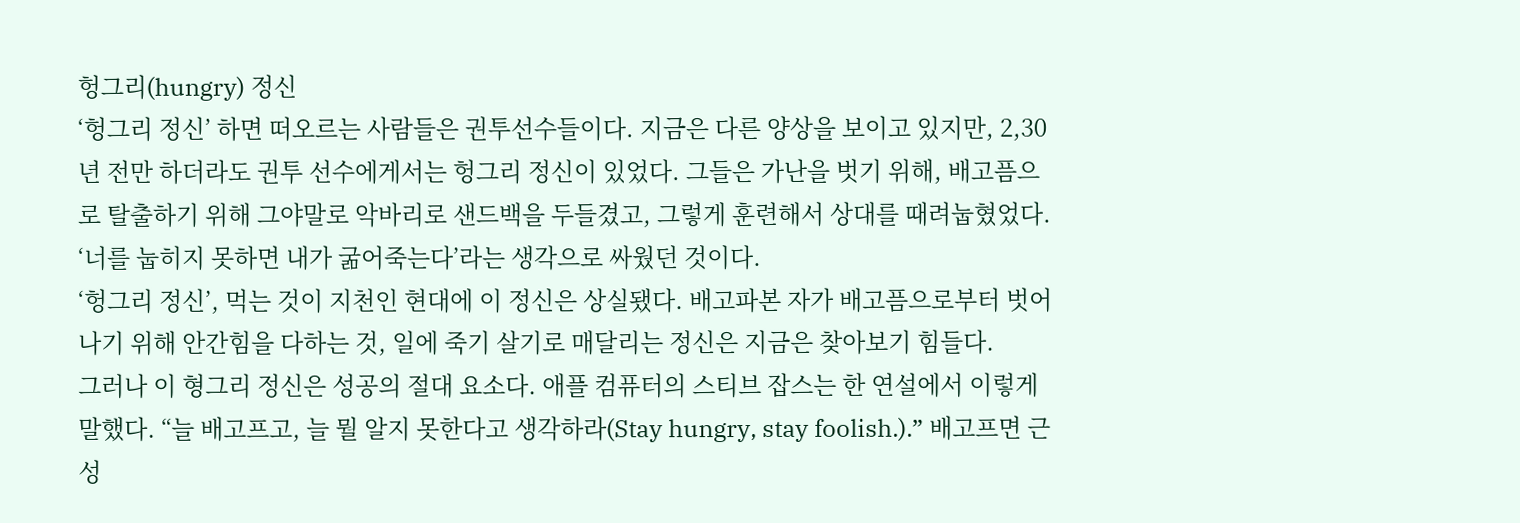헝그리(hungry) 정신
‘헝그리 정신’ 하면 떠오르는 사람들은 권투선수들이다. 지금은 다른 양상을 보이고 있지만, 2,30년 전만 하더라도 권투 선수에게서는 헝그리 정신이 있었다. 그들은 가난을 벗기 위해, 배고픔으로 탈출하기 위해 그야말로 악바리로 샌드백을 두들겼고, 그렇게 훈련해서 상대를 때려눕혔었다. ‘너를 눕히지 못하면 내가 굶어죽는다’라는 생각으로 싸웠던 것이다.
‘헝그리 정신’, 먹는 것이 지천인 현대에 이 정신은 상실됐다. 배고파본 자가 배고픔으로부터 벗어나기 위해 안간힘을 다하는 것, 일에 죽기 살기로 매달리는 정신은 지금은 찾아보기 힘들다.
그러나 이 형그리 정신은 성공의 절대 요소다. 애플 컴퓨터의 스티브 잡스는 한 연설에서 이렇게 말했다. “늘 배고프고, 늘 뭘 알지 못한다고 생각하라(Stay hungry, stay foolish.).” 배고프면 근성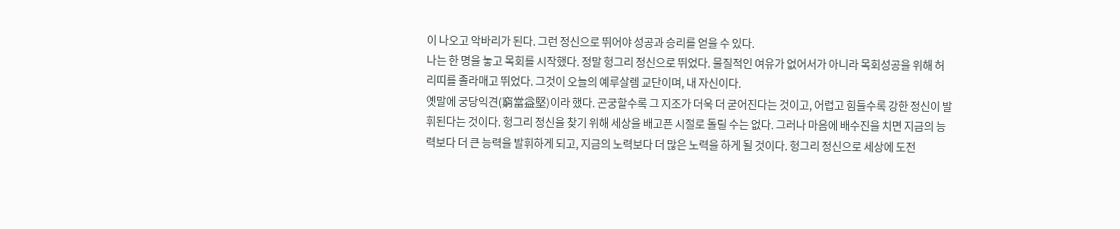이 나오고 악바리가 된다. 그런 정신으로 뛰어야 성공과 승리를 얻을 수 있다.
나는 한 명을 놓고 목회를 시작했다. 정말 헝그리 정신으로 뛰었다. 물질적인 여유가 없어서가 아니라 목회성공을 위해 허리띠를 졸라매고 뛰었다. 그것이 오늘의 예루살렘 교단이며, 내 자신이다.
옛말에 궁당익견(窮當益堅)이라 했다. 곤궁할수록 그 지조가 더욱 더 굳어진다는 것이고, 어렵고 힘들수록 강한 정신이 발휘된다는 것이다. 헝그리 정신을 찾기 위해 세상을 배고픈 시절로 돌릴 수는 없다. 그러나 마음에 배수진을 치면 지금의 능력보다 더 큰 능력을 발휘하게 되고, 지금의 노력보다 더 많은 노력을 하게 될 것이다. 헝그리 정신으로 세상에 도전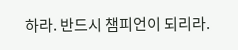하라. 반드시 챔피언이 되리라.